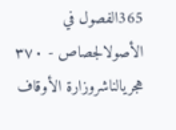365الفصول في الأصولالجصاص - ٣٧٠ هجريالناشروزارة الأوقاف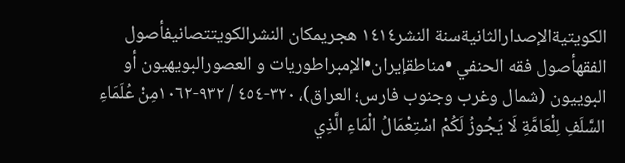الكويتيةالإصدارالثانيةسنة النشر١٤١٤ هجريمكان النشرالكويتتصانيفأصول الفقهأصول فقه الحنفي •مناطقإيران•الإمبراطوريات و العصورالبويهيون أو البوييون (شمال وغرب وجنوب فارس؛ العراق)، ٣٢٠-٤٥٤ / ٩٣٢-١٠٦٢مِنْ عُلَمَاءِ السَّلَفِ لِلْعَامَّةِ لَا يَجُوزُ لَكُمْ اسْتِعْمَالُ الْمَاءِ الَّذِي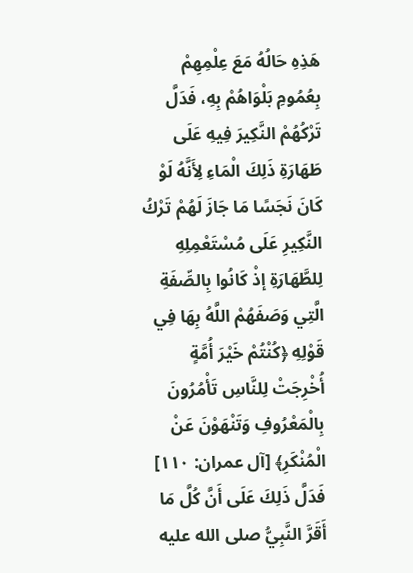هَذِهِ حَالُهُ مَعَ عِلْمِهِمْ بِعُمُومِ بَلْوَاهُمْ بِهِ، فَدَلَّ تَرْكُهُمْ النَّكِيرَ فِيهِ عَلَى طَهَارَةِ ذَلِكَ الْمَاءِ لِأَنَّهُ لَوْ كَانَ نَجَسًا مَا جَازَ لَهُمْ تَرْكُ النَّكِيرِ عَلَى مُسْتَعْمِلِهِ لِلطَّهَارَةِ إذْ كَانُوا بِالصِّفَةِ الَّتِي وَصَفَهُمْ اللَّهُ بِهَا فِي قَوْلِهِ ﴿كُنْتُمْ خَيْرَ أُمَّةٍ أُخْرِجَتْ لِلنَّاسِ تَأْمُرُونَ بِالْمَعْرُوفِ وَتَنْهَوْنَ عَنْ الْمُنْكَرِ﴾ [آل عمران: ١١٠] فَدَلَّ ذَلِكَ عَلَى أَنَّ كُلَّ مَا أَقَرَّ النَّبِيُّ صلى الله عليه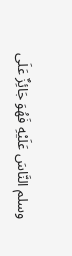وسلم النَّاسَ عَلَيْهِ فَهُوَ جَائِزٌ عَلَى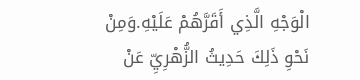الْوَجْهِ الَّذِي أَقَرَّهُمْ عَلَيْهِ.وَمِنْ نَحْوِ ذَلِكَ حَدِيثُ الزُّهْرِيِّ عَنْ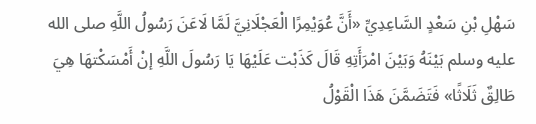سَهْلِ بْنِ سَعْدٍ السَّاعِدِيِّ «أَنَّ عُوَيْمِرًا الْعَجْلَانِيَّ لَمَّا لَاعَنَ رَسُولُ اللَّهِ صلى الله عليه وسلم بَيْنَهُ وَبَيْنَ امْرَأَتِهِ قَالَ كَذَبْت عَلَيْهَا يَا رَسُولَ اللَّهِ إنْ أَمْسَكْتهَا هِيَ طَالِقٌ ثَلَاثًا» فَتَضَمَّنَ هَذَا الْقَوْلُ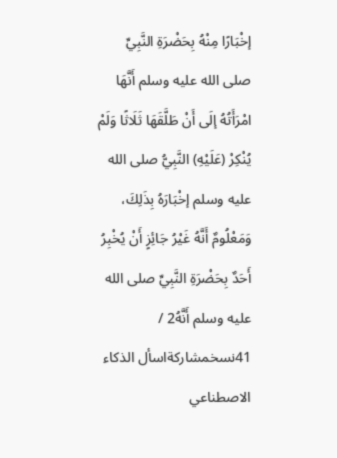إخْبَارًا مِنْهُ بِحَضْرَةِ النَّبِيِّ صلى الله عليه وسلم أَنَّهَا امْرَأَتُهُ إلَى أَنْ طَلَّقَهَا ثَلَاثًا وَلَمْ يُنْكِرْ (عَلَيْهِ) النَّبِيُّ صلى الله عليه وسلم إخْبَارَهُ بِذَلِكَ، وَمَعْلُومٌ أَنَّهُ غَيْرُ جَائِزٍ أَنْ يُخْبِرُ أَحَدٌ بِحَضْرَةِ النَّبِيِّ صلى الله عليه وسلم أَنَّهُ2 / 41نسخمشاركةاسأل الذكاء الاصطناعي